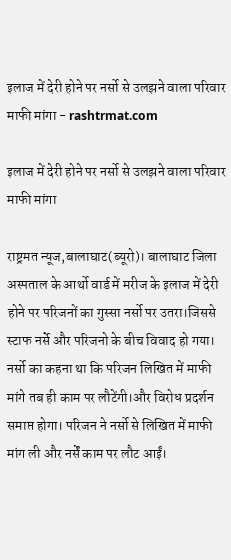इलाज में देरी होने पर नर्सो से उलझने वाला परिवार माफी मांगा - rashtrmat.com

इलाज में देरी होने पर नर्सो से उलझने वाला परिवार माफी मांगा

राष्ट्रमत न्यूज,बालाघाट(ब्यूरो)। बालाघाट जिला अस्पताल के आर्थो वार्ड में मरीज के इलाज में देरी होने पर परिजनों का गुस्सा नर्सो पर उतरा।जिससे स्टाफ नर्से और परिजनो के बीच विवाद हो गया। नर्सो का कहना था कि परिजन लिखित में माफी मांगे तब ही काम पर लौटेंगी।और विरोध प्रदर्शन समाप्त होगा। परिजन ने नर्सो से लिखित में माफी मांग ली और नर्सें काम पर लौट आईं।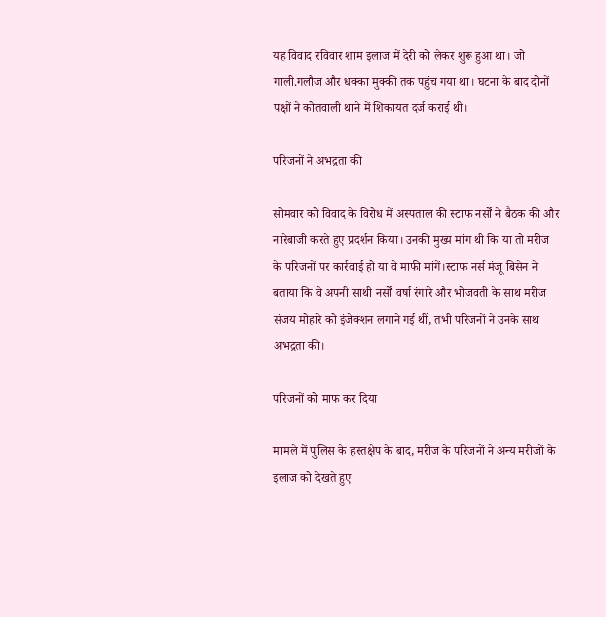यह विवाद रविवार शाम इलाज में देरी को लेकर शुरू हुआ था। जो गाली.गलौज और धक्का मुक्की तक पहुंच गया था। घटना के बाद दोनों पक्षों ने कोतवाली थाने में शिकायत दर्ज कराई थी।

परिजनों ने अभद्रता की

सोमवार को विवाद के विरोध में अस्पताल की स्टाफ नर्सों ने बैठक की और नारेबाजी करते हुए प्रदर्शन किया। उनकी मुख्य मांग थी कि या तो मरीज के परिजनों पर कार्रवाई हो या वे माफी मांगें।स्टाफ नर्स मंजू बिसेन ने बताया कि वे अपनी साथी नर्सों वर्षा रंगारे और भोजवती के साथ मरीज संजय मोहारे को इंजेक्शन लगाने गई थीं, तभी परिजनों ने उनके साथ अभद्रता की।

परिजनों को माफ कर दिया

मामले में पुलिस के हस्तक्षेप के बाद, मरीज के परिजनों ने अन्य मरीजों के इलाज को देखते हुए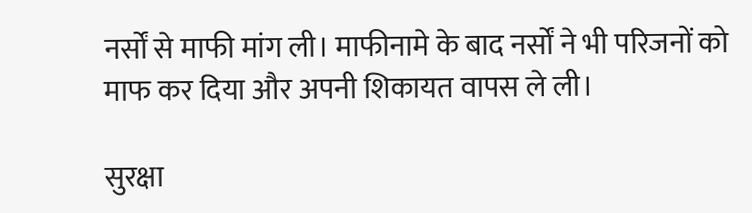नर्सों से माफी मांग ली। माफीनामे के बाद नर्सों ने भी परिजनों को माफ कर दिया और अपनी शिकायत वापस ले ली।

सुरक्षा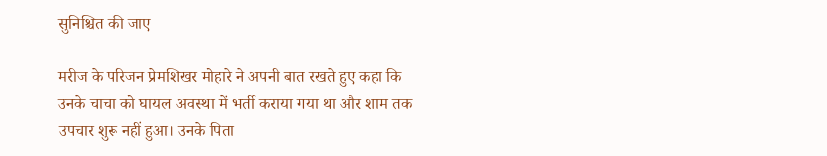सुनिश्चित की जाए

मरीज के परिजन प्रेमशिखर मोहारे ने अपनी बात रखते हुए कहा कि उनके चाचा को घायल अवस्था में भर्ती कराया गया था और शाम तक उपचार शुरू नहीं हुआ। उनके पिता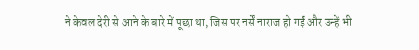ने केवल देरी से आने के बारे में पूछा था, जिस पर नर्सें नाराज हो गईं और उन्हें भी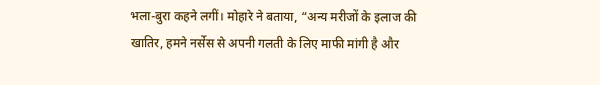भला-बुरा कहने लगीं। मोहारे ने बताया, “अन्य मरीजों के इलाज की खातिर, हमने नर्सेस से अपनी गलती के लिए माफी मांगी है और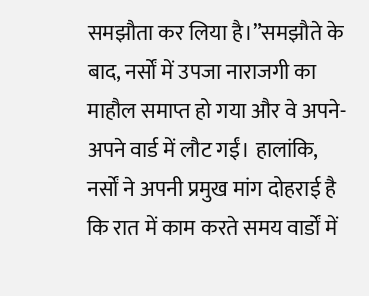समझौता कर लिया है।”समझौते के बाद, नर्सों में उपजा नाराजगी का माहौल समाप्त हो गया और वे अपने-अपने वार्ड में लौट गईं। हालांकि, नर्सों ने अपनी प्रमुख मांग दोहराई है कि रात में काम करते समय वार्डों में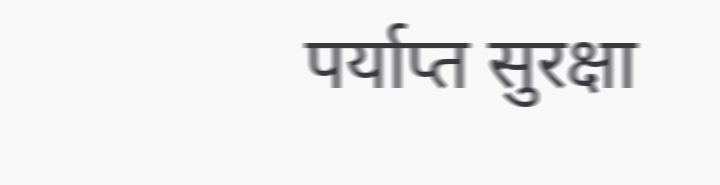पर्याप्त सुरक्षा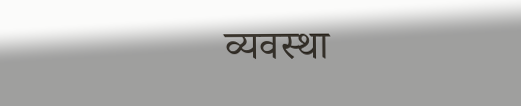व्यवस्था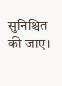सुनिश्चित की जाए।